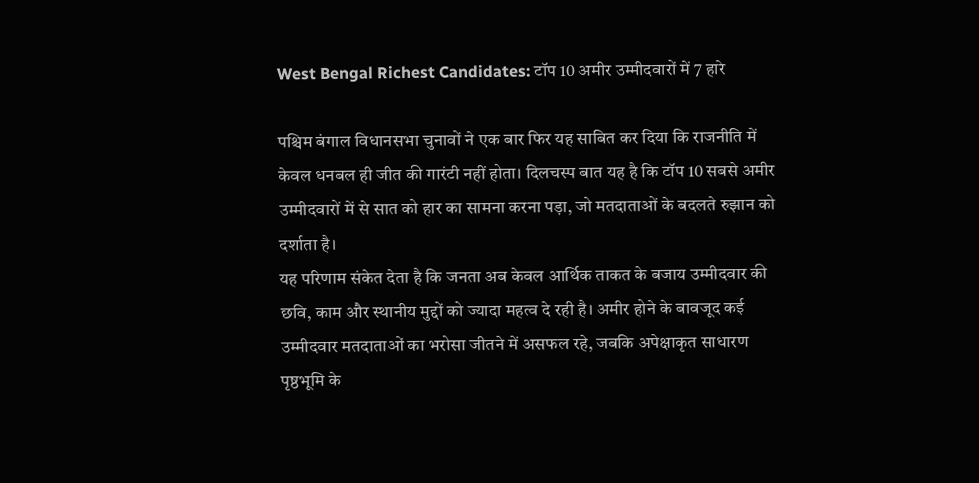West Bengal Richest Candidates: टॉप 10 अमीर उम्मीदवारों में 7 हारे

पश्चिम बंगाल विधानसभा चुनावों ने एक बार फिर यह साबित कर दिया कि राजनीति में केवल धनबल ही जीत की गारंटी नहीं होता। दिलचस्प बात यह है कि टॉप 10 सबसे अमीर उम्मीदवारों में से सात को हार का सामना करना पड़ा, जो मतदाताओं के बदलते रुझान को दर्शाता है।
यह परिणाम संकेत देता है कि जनता अब केवल आर्थिक ताकत के बजाय उम्मीदवार की छवि, काम और स्थानीय मुद्दों को ज्यादा महत्व दे रही है। अमीर होने के बावजूद कई उम्मीदवार मतदाताओं का भरोसा जीतने में असफल रहे, जबकि अपेक्षाकृत साधारण पृष्ठभूमि के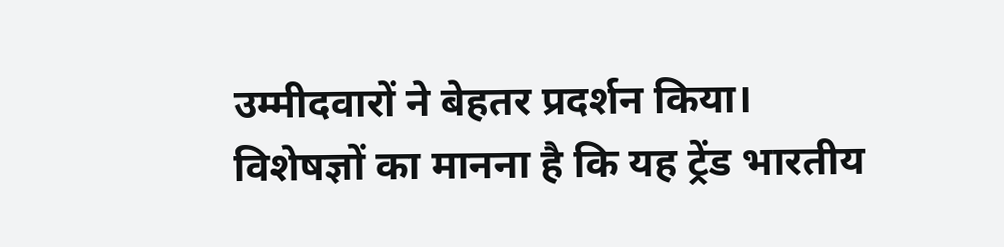उम्मीदवारों ने बेहतर प्रदर्शन किया।
विशेषज्ञों का मानना है कि यह ट्रेंड भारतीय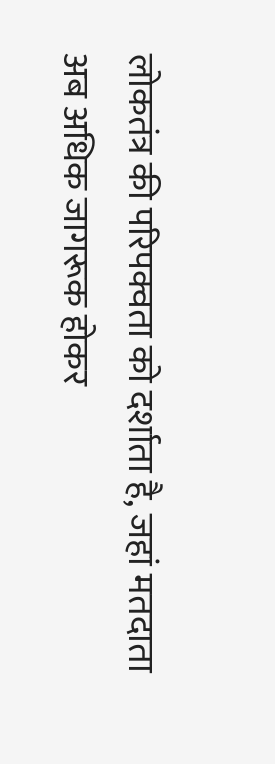लोकतंत्र की परिपक्वता को दर्शाता है, जहां मतदाता अब अधिक जागरूक होकर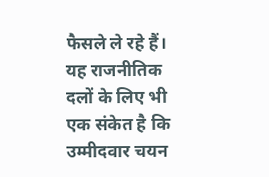फैसले ले रहे हैं। यह राजनीतिक दलों के लिए भी एक संकेत है कि उम्मीदवार चयन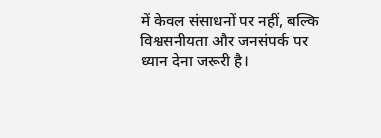में केवल संसाधनों पर नहीं, बल्कि विश्वसनीयता और जनसंपर्क पर ध्यान देना जरूरी है।